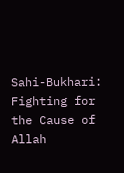Sahi-Bukhari:
Fighting for the Cause of Allah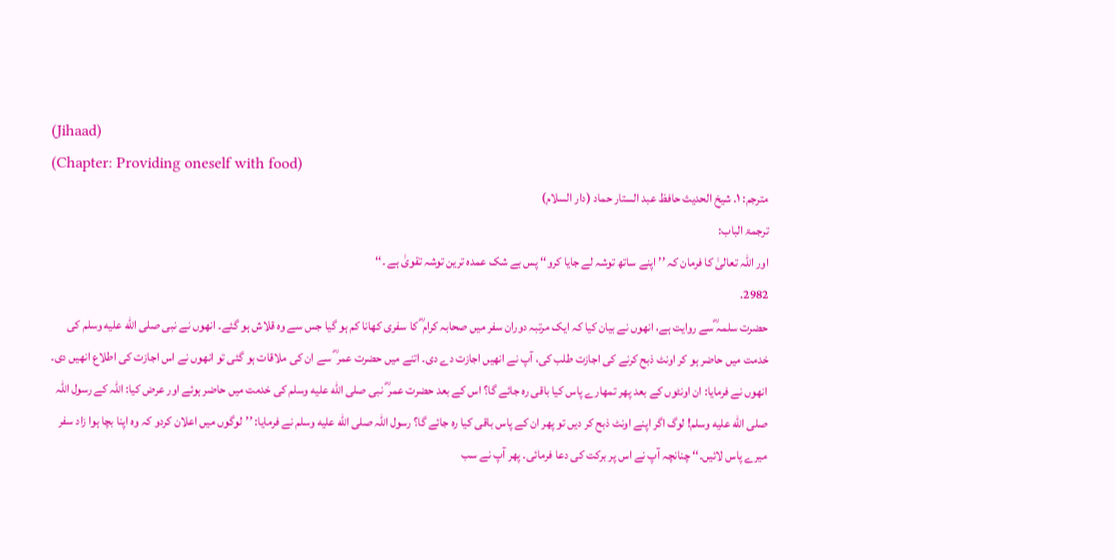(Jihaad)
(Chapter: Providing oneself with food)
مترجم: ١. شیخ الحدیث حافظ عبد الستار حماد (دار السلام)
ترجمۃ الباب:
اور اللہ تعالیٰ کا فرمان کہ ’’ اپنے ساتھ توشہ لے جایا کرو‘‘ پس بے شک عمدہ ترین توشہ تقویٰ ہے ۔‘‘
2982.
حضرت سلمہ ؓسے روایت ہے، انھوں نے بیان کیا کہ ایک مرتبہ دوران سفر میں صحابہ کرام ؓ کا سفری کھانا کم ہو گیا جس سے وہ قلاش ہو گئے۔ انھوں نے نبی صلى الله عليه وسلم کی خدمت میں حاضر ہو کر اونٹ ذبح کرنے کی اجازت طلب کی، آپ نے انھیں اجازت دے دی۔ اتنے میں حضرت عمر ؓ سے ان کی ملاقات ہو گئی تو انھوں نے اس اجازت کی اطلاع انھیں دی۔ انھوں نے فرمایا: ان اونٹوں کے بعد پھر تمھارے پاس کیا باقی رہ جائے گا؟ اس کے بعد حضرت عمر ؓ نبی صلى الله عليه وسلم کی خدمت میں حاضر ہوئے اور عرض کیا: اللہ کے رسول اللہ صلى الله عليه وسلم! لوگ اگر اپنے اونٹ ذبح کر دیں تو پھر ان کے پاس باقی کیا رہ جائے گا؟ رسول اللہ صلى الله عليه وسلم نے فرمایا: ’’لوگوں میں اعلان کردو کہ وہ اپنا بچا ہوا زاد سفر میرے پاس لائیں۔‘‘ چنانچہ آپ نے اس پر برکت کی دعا فرمائی۔ پھر آپ نے سب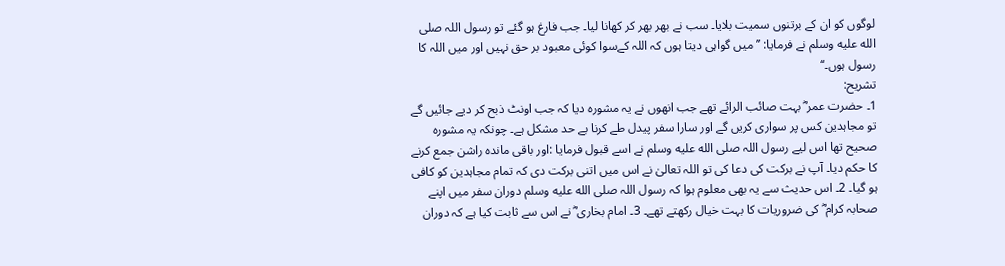لوگوں کو ان کے برتنوں سمیت بلایا۔ سب نے بھر بھر کر کھانا لیا۔ جب فارغ ہو گئے تو رسول اللہ صلى الله عليه وسلم نے فرمایا: ’’میں گواہی دیتا ہوں کہ اللہ کےسوا کوئی معبود بر حق نہیں اور میں اللہ کا رسول ہوں۔‘‘
تشریح:
1۔ حضرت عمر ؓ بہت صائب الرائے تھے جب انھوں نے یہ مشورہ دیا کہ جب اونٹ ذبح کر دیے جائیں گے تو مجاہدین کس پر سواری کریں گے اور سارا سفر پیدل طے کرنا بے حد مشکل ہے۔ چونکہ یہ مشورہ صحیح تھا اس لیے رسول اللہ صلى الله عليه وسلم نے اسے قبول فرمایا :اور باقی ماندہ راشن جمع کرنے کا حکم دیا۔ آپ نے برکت کی دعا کی تو اللہ تعالیٰ نے اس میں اتنی برکت دی کہ تمام مجاہدین کو کافی ہو گیا۔ 2۔ اس حدیث سے یہ بھی معلوم ہوا کہ رسول اللہ صلى الله عليه وسلم دوران سفر میں اپنے صحابہ کرام ؓ کی ضروریات کا بہت خیال رکھتے تھے۔ 3۔ امام بخاری ؓ نے اس سے ثابت کیا ہے کہ دوران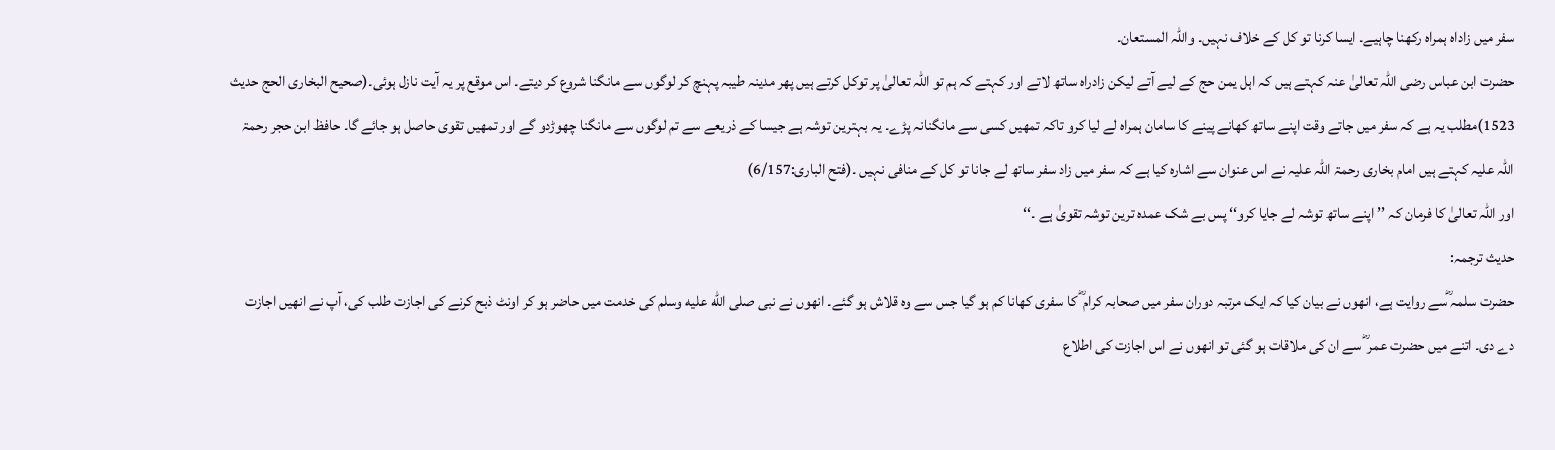سفر میں زاداہ ہمراہ رکھنا چاہیے۔ ایسا کرنا تو کل کے خلاف نہیں۔ واللہ المستعان۔
حضرت ابن عباس رضی اللہ تعالیٰ عنہ کہتے ہیں کہ اہل یمن حج کے لیے آتے لیکن زادراہ ساتھ لاتے اور کہتے کہ ہم تو اللہ تعالیٰ پر توکل کرتے ہیں پھر مدینہ طیبہ پہنچ کر لوگوں سے مانگنا شروع کر دیتے۔ اس موقع پر یہ آیت نازل ہوئی۔(صحیح البخاری الحج حدیث 1523)مطلب یہ ہے کہ سفر میں جاتے وقت اپنے ساتھ کھانے پینے کا سامان ہمراہ لے لیا کرو تاکہ تمھیں کسی سے مانگنانہ پڑے۔ یہ بہترین توشہ ہے جیسا کے ذریعے سے تم لوگوں سے مانگنا چھوڑدو گے اور تمھیں تقوی حاصل ہو جائے گا۔ حافظ ابن حجر رحمۃ اللہ علیہ کہتے ہیں امام بخاری رحمۃ اللہ علیہ نے اس عنوان سے اشارہ کیا ہے کہ سفر میں زاد سفر ساتھ لے جانا تو کل کے منافی نہیں ۔(فتح الباری:6/157)
اور اللہ تعالیٰ کا فرمان کہ ’’ اپنے ساتھ توشہ لے جایا کرو‘‘ پس بے شک عمدہ ترین توشہ تقویٰ ہے ۔‘‘
حدیث ترجمہ:
حضرت سلمہ ؓسے روایت ہے، انھوں نے بیان کیا کہ ایک مرتبہ دوران سفر میں صحابہ کرام ؓ کا سفری کھانا کم ہو گیا جس سے وہ قلاش ہو گئے۔ انھوں نے نبی صلى الله عليه وسلم کی خدمت میں حاضر ہو کر اونٹ ذبح کرنے کی اجازت طلب کی، آپ نے انھیں اجازت دے دی۔ اتنے میں حضرت عمر ؓ سے ان کی ملاقات ہو گئی تو انھوں نے اس اجازت کی اطلاع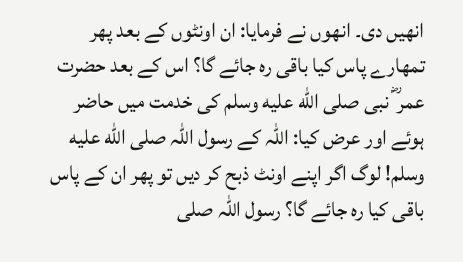انھیں دی۔ انھوں نے فرمایا: ان اونٹوں کے بعد پھر تمھارے پاس کیا باقی رہ جائے گا؟ اس کے بعد حضرت عمر ؓ نبی صلى الله عليه وسلم کی خدمت میں حاضر ہوئے اور عرض کیا: اللہ کے رسول اللہ صلى الله عليه وسلم! لوگ اگر اپنے اونٹ ذبح کر دیں تو پھر ان کے پاس باقی کیا رہ جائے گا؟ رسول اللہ صلى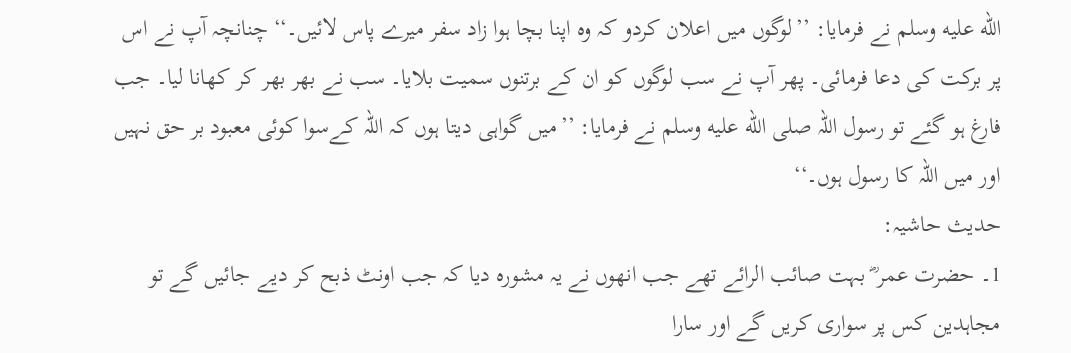الله عليه وسلم نے فرمایا: ’’لوگوں میں اعلان کردو کہ وہ اپنا بچا ہوا زاد سفر میرے پاس لائیں۔‘‘ چنانچہ آپ نے اس پر برکت کی دعا فرمائی۔ پھر آپ نے سب لوگوں کو ان کے برتنوں سمیت بلایا۔ سب نے بھر بھر کر کھانا لیا۔ جب فارغ ہو گئے تو رسول اللہ صلى الله عليه وسلم نے فرمایا: ’’میں گواہی دیتا ہوں کہ اللہ کےسوا کوئی معبود بر حق نہیں اور میں اللہ کا رسول ہوں۔‘‘
حدیث حاشیہ:
1۔ حضرت عمر ؓ بہت صائب الرائے تھے جب انھوں نے یہ مشورہ دیا کہ جب اونٹ ذبح کر دیے جائیں گے تو مجاہدین کس پر سواری کریں گے اور سارا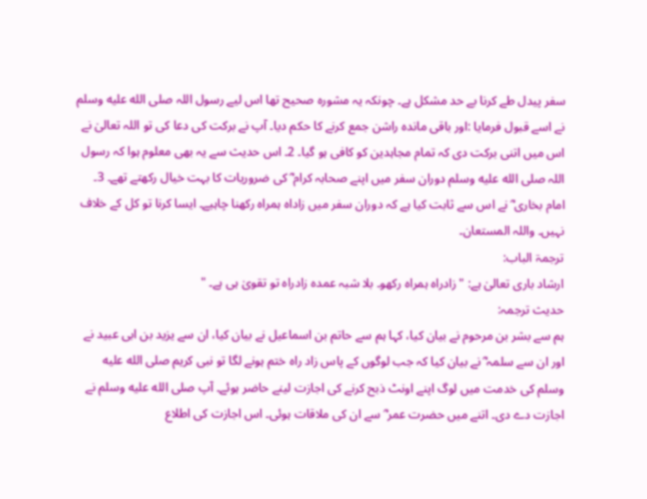سفر پیدل طے کرنا بے حد مشکل ہے۔ چونکہ یہ مشورہ صحیح تھا اس لیے رسول اللہ صلى الله عليه وسلم نے اسے قبول فرمایا :اور باقی ماندہ راشن جمع کرنے کا حکم دیا۔ آپ نے برکت کی دعا کی تو اللہ تعالیٰ نے اس میں اتنی برکت دی کہ تمام مجاہدین کو کافی ہو گیا۔ 2۔ اس حدیث سے یہ بھی معلوم ہوا کہ رسول اللہ صلى الله عليه وسلم دوران سفر میں اپنے صحابہ کرام ؓ کی ضروریات کا بہت خیال رکھتے تھے۔ 3۔ امام بخاری ؓ نے اس سے ثابت کیا ہے کہ دوران سفر میں زاداہ ہمراہ رکھنا چاہیے۔ ایسا کرنا تو کل کے خلاف نہیں۔ واللہ المستعان۔
ترجمۃ الباب:
ارشاد باری تعالیٰ ہے: "زادراہ ہمراہ رکھو۔ بلا شبہ عمدہ زادراہ تو تقویٰ ہی ہے۔ "
حدیث ترجمہ:
ہم سے بشر بن مرحوم نے بیان کیا، کہا ہم سے حاتم بن اسماعیل نے بیان کیا، ان سے یزید بن ابی عبید نے اور ان سے سلمہ ؓ نے بیان کیا کہ جب لوگوں کے پاس زاد راہ ختم ہونے لگا تو نبی کریم صلى الله عليه وسلم کی خدمت میں لوگ اپنے اونٹ ذبح کرنے کی اجازت لینے حاضر ہوئے۔ آپ صلى الله عليه وسلم نے اجازت دے دی۔ اتنے میں حضرت عمر ؓ سے ان کی ملاقات ہوئی۔ اس اجازت کی اطلاع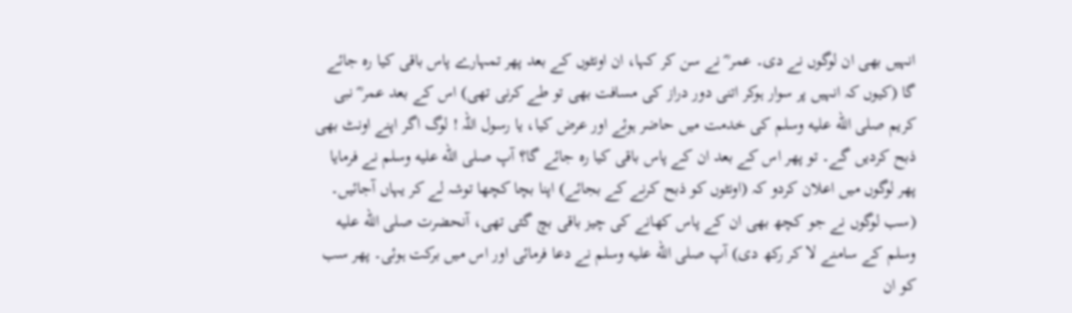انہیں بھی ان لوگوں نے دی۔ عمر ؓ نے سن کر کہا، ان اونٹوں کے بعد پھر تمہارے پاس باقی کیا رہ جائے گا (کیوں کہ انہیں پر سوار ہوکر اتنی دور دراز کی مسافت بھی تو طے کرنی تھی) اس کے بعد عمر ؓ نبی کریم صلى الله عليه وسلم کی خدمت میں حاضر ہوئے اور عرض کیا، یا رسول اللہ ! لوگ اگر اپنے اونٹ بھی ذبح کردیں گے۔ تو پھر اس کے بعد ان کے پاس باقی کیا رہ جائے گا؟ آپ صلى الله عليه وسلم نے فرمایا پھر لوگوں میں اعلان کردو کہ (اونٹوں کو ذبح کرنے کے بجائے) اپنا بچا کچھا توشہ لے کر یہاں آجائیں۔ (سب لوگوں نے جو کچھ بھی ان کے پاس کھانے کی چیز باقی بچ گئی تھی، آنحضرت صلى الله عليه وسلم کے سامنے لا کر رکھ دی) آپ صلى الله عليه وسلم نے دعا فرمائی اور اس میں برکت ہوئی۔ پھر سب کو ان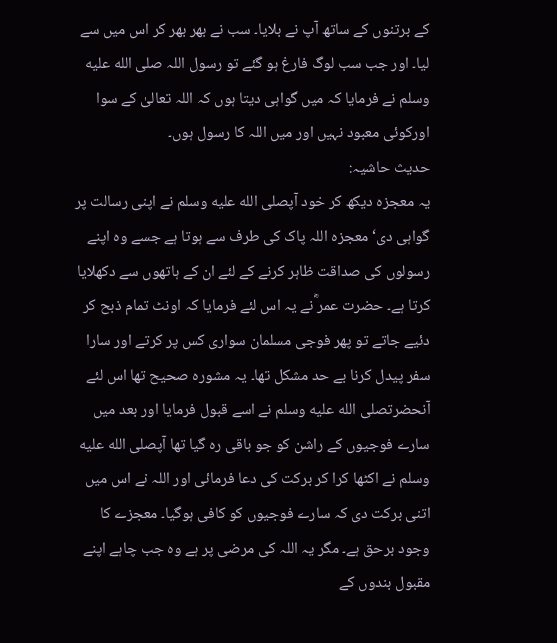کے برتنوں کے ساتھ آپ نے بلایا۔ سب نے بھر بھر کر اس میں سے لیا۔ اور جب سب لوگ فارغ ہو گئے تو رسول اللہ صلى الله عليه وسلم نے فرمایا کہ میں گواہی دیتا ہوں کہ اللہ تعالیٰ کے سوا اورکوئی معبود نہیں اور میں اللہ کا رسول ہوں۔
حدیث حاشیہ:
یہ معجزہ دیکھ کر خود آپصلى الله عليه وسلم نے اپنی رسالت پر گواہی دی‘ معجزہ اللہ پاک کی طرف سے ہوتا ہے جسے وہ اپنے رسولوں کی صداقت ظاہر کرنے کے لئے ان کے ہاتھوں سے دکھلایا کرتا ہے۔ حضرت عمر ؓنے یہ اس لئے فرمایا کہ اونٹ تمام ذبح کر دئیے جاتے تو پھر فوجی مسلمان سواری کس پر کرتے اور سارا سفر پیدل کرنا بے حد مشکل تھا۔ یہ مشورہ صحیح تھا اس لئے آنحضرتصلى الله عليه وسلم نے اسے قبول فرمایا اور بعد میں سارے فوجیوں کے راشن کو جو باقی رہ گیا تھا آپصلى الله عليه وسلم نے اکٹھا کرا کر برکت کی دعا فرمائی اور اللہ نے اس میں اتنی برکت دی کہ سارے فوجیوں کو کافی ہوگیا۔ معجزے کا وجود برحق ہے۔ مگر یہ اللہ کی مرضی پر ہے وہ جب چاہے اپنے مقبول بندوں کے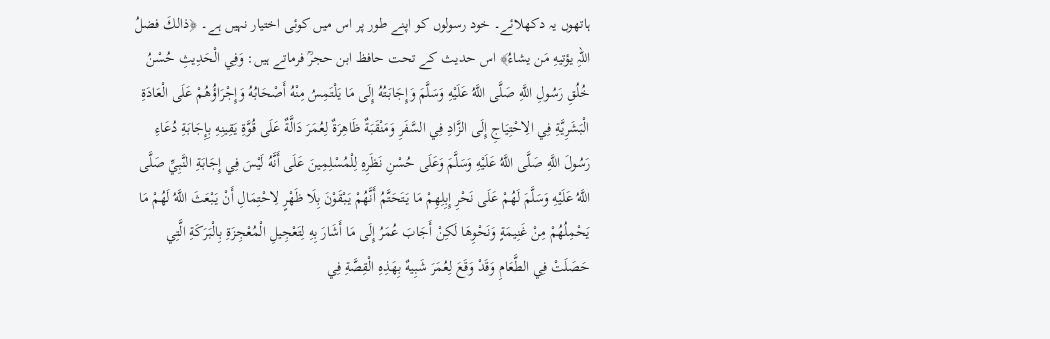ہاتھوں یہ دکھلائے۔ خود رسولوں کو اپنے طور پر اس میں کوئی اختیار نہیں ہے۔ ﴿ذالكَ فضلُ اللہِ یؤتیهِ مَن یشاءُ﴾ اس حدیث کے تحت حافظ ابن حجرؒ فرماتے ہیں: وَفِي الْحَدِيثِ حُسْنُ خُلُقِ رَسُولِ اللَّهِ صَلَّى اللَّهُ عَلَيْهِ وَسَلَّمَ وَإِجَابَتُهُ إِلَى مَا يَلْتَمِسُ مِنْهُ أَصْحَابُهُ وَإِجْرَاؤُهُمْ عَلَى الْعَادَةِ الْبَشَرِيَّةِ فِي الِاحْتِيَاجِ إِلَى الزَّادِ فِي السَّفَرِ وَمَنْقَبَةٌ ظَاهِرَةٌ لِعُمَرَ دَالَّةٌ عَلَى قُوَّةِ يَقِينِهِ بِإِجَابَةِ دُعَاءِ رَسُولَ اللَّهِ صَلَّى اللَّهُ عَلَيْهِ وَسَلَّمَ وَعَلَى حُسْنِ نَظَرِهِ لِلْمُسْلِمِينَ عَلَى أَنَّهُ لَيْسَ فِي إِجَابَةِ النَّبِيِّ صَلَّى اللَّهُ عَلَيْهِ وَسَلَّمَ لَهُمْ عَلَى نَحْرِ إِبِلِهِمْ مَا يَتَحَتَّمُ أَنَّهُمْ يَبْقَوْنَ بِلَا ظَهْرٍ لِاحْتِمَالِ أَنْ يَبْعَثَ اللَّهُ لَهُمْ مَا يَحْمِلُهُمْ مِنْ غَنِيمَةٍ وَنَحْوِهَا لَكِنْ أَجَابَ عُمَرُ إِلَى مَا أَشَارَ بِهِ لِتَعْجِيلِ الْمُعْجِزَةِ بِالْبَرَكَةِ الَّتِي حَصَلَتْ فِي الطَّعَامِ وَقَدْ وَقَعَ لِعُمَرَ شَبِيهٌ بِهَذِهِ الْقِصَّةِ فِي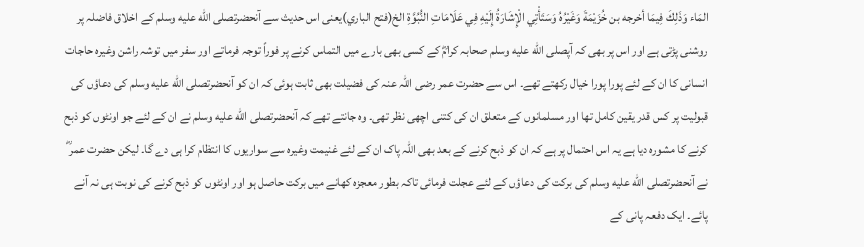المَاء وَذَلِكَ فِيمَا أخرجه بن خُزَيْمَةَ وَغَيْرُهُ وَسَتَأْتِي الْإِشَارَةُ إِلَيْهِ فِي عَلَامَاتِ النُّبُوَّةِ الخ(فتح الباري)یعنی اس حدیث سے آنحضرتصلى الله عليه وسلم کے اخلاق فاضلہ پر روشنی پڑتی ہے اور اس پر بھی کہ آپصلى الله عليه وسلم صحابہ کرامؓ کے کسی بھی بارے میں التماس کرنے پر فوراً توجہ فرماتے اور سفر میں توشہ راشن وغیرہ حاجات انسانی کا ان کے لئے پورا پورا خیال رکھتے تھے۔ اس سے حضرت عمر رضی اللہ عنہ کی فضیلت بھی ثابت ہوئی کہ ان کو آنحضرتصلى الله عليه وسلم کی دعاؤں کی قبولیت پر کس قدر یقین کامل تھا اور مسلمانوں کے متعلق ان کی کتنی اچھی نظر تھی۔ وہ جانتے تھے کہ آنحضرتصلى الله عليه وسلم نے ان کے لئے جو اونٹوں کو ذبح کرنے کا مشورہ دیا ہے یہ اس احتمال پر ہے کہ ان کو ذبح کرنے کے بعد بھی اللہ پاک ان کے لئے غنیمت وغیرہ سے سواریوں کا انتظام کرا ہی دے گا۔ لیکن حضرت عمر ؓ نے آنحضرتصلى الله عليه وسلم کی برکت کی دعاؤں کے لئے عجلت فرمائی تاکہ بطور معجزہ کھانے میں برکت حاصل ہو اور اونٹوں کو ذبح کرنے کی نوبت ہی نہ آنے پائے۔ ایک دفعہ پانی کے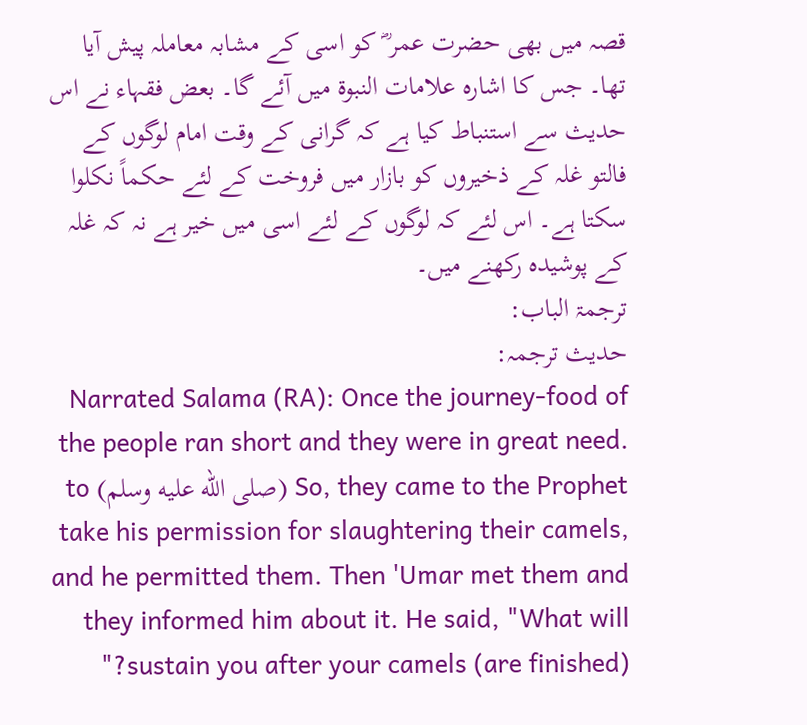قصہ میں بھی حضرت عمر ؓ کو اسی کے مشابہ معاملہ پیش آیا تھا۔ جس کا اشارہ علامات النبوۃ میں آئے گا۔ بعض فقہاء نے اس حدیث سے استنباط کیا ہے کہ گرانی کے وقت امام لوگوں کے فالتو غلہ کے ذخیروں کو بازار میں فروخت کے لئے حکماً نکلوا سکتا ہے۔ اس لئے کہ لوگوں کے لئے اسی میں خیر ہے نہ کہ غلہ کے پوشیدہ رکھنے میں۔
ترجمۃ الباب:
حدیث ترجمہ:
Narrated Salama (RA): Once the journey-food of the people ran short and they were in great need. So, they came to the Prophet (صلى الله عليه وسلم) to take his permission for slaughtering their camels, and he permitted them. Then 'Umar met them and they informed him about it. He said, "What will sustain you after your camels (are finished)?"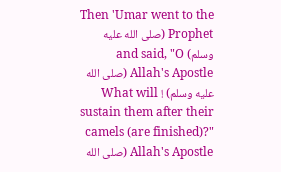Then 'Umar went to the Prophet (صلى الله عليه وسلم) and said, "O Allah's Apostle (صلى الله عليه وسلم) ! What will sustain them after their camels (are finished)?" Allah's Apostle (صلى الله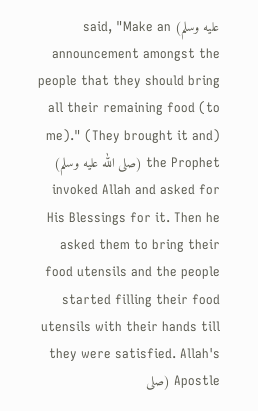عليه وسلم) said, "Make an announcement amongst the people that they should bring all their remaining food (to me)." (They brought it and) the Prophet (صلى الله عليه وسلم) invoked Allah and asked for His Blessings for it. Then he asked them to bring their food utensils and the people started filling their food utensils with their hands till they were satisfied. Allah's Apostle (صلى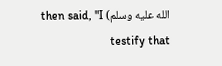الله عليه وسلم) then said, "I testify that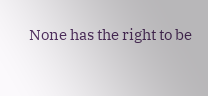None has the right to be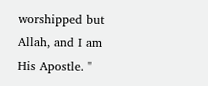worshipped but Allah, and I am His Apostle. "